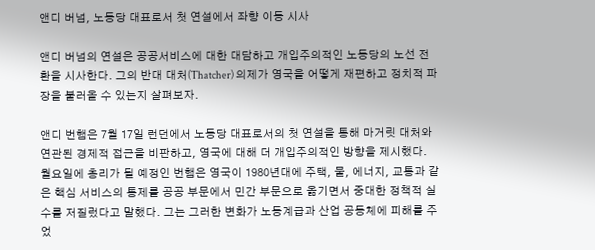앤디 버넘, 노동당 대표로서 첫 연설에서 좌향 이동 시사

앤디 버넘의 연설은 공공서비스에 대한 대담하고 개입주의적인 노동당의 노선 전환을 시사한다. 그의 반대 대처(Thatcher) 의제가 영국을 어떻게 재편하고 정치적 파장을 불러올 수 있는지 살펴보자.

앤디 번햄은 7월 17일 런던에서 노동당 대표로서의 첫 연설을 통해 마거릿 대처와 연관된 경제적 접근을 비판하고, 영국에 대해 더 개입주의적인 방향을 제시했다. 월요일에 총리가 될 예정인 번햄은 영국이 1980년대에 주택, 물, 에너지, 교통과 같은 핵심 서비스의 통제를 공공 부문에서 민간 부문으로 옮기면서 중대한 정책적 실수를 저질렀다고 말했다. 그는 그러한 변화가 노동계급과 산업 공동체에 피해를 주었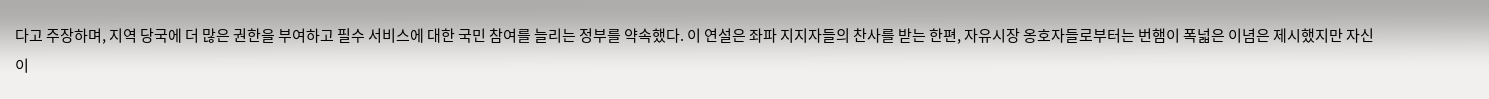다고 주장하며, 지역 당국에 더 많은 권한을 부여하고 필수 서비스에 대한 국민 참여를 늘리는 정부를 약속했다. 이 연설은 좌파 지지자들의 찬사를 받는 한편, 자유시장 옹호자들로부터는 번햄이 폭넓은 이념은 제시했지만 자신이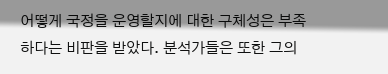어떻게 국정을 운영할지에 대한 구체성은 부족하다는 비판을 받았다. 분석가들은 또한 그의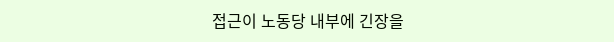접근이 노동당 내부에 긴장을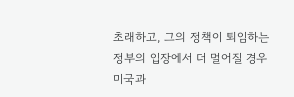초래하고, 그의 정책이 퇴임하는 정부의 입장에서 더 멀어질 경우 미국과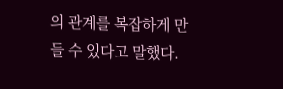의 관계를 복잡하게 만들 수 있다고 말했다.